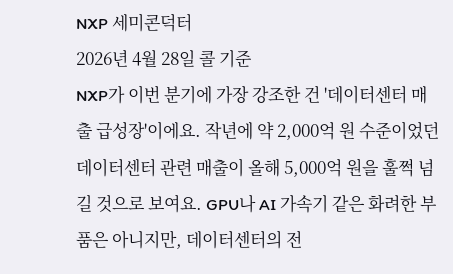NXP 세미콘덕터
2026년 4월 28일 콜 기준
NXP가 이번 분기에 가장 강조한 건 '데이터센터 매출 급성장'이에요. 작년에 약 2,000억 원 수준이었던 데이터센터 관련 매출이 올해 5,000억 원을 훌쩍 넘길 것으로 보여요. GPU나 AI 가속기 같은 화려한 부품은 아니지만, 데이터센터의 전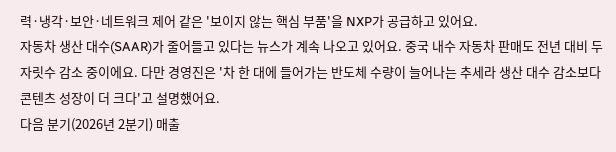력·냉각·보안·네트워크 제어 같은 '보이지 않는 핵심 부품'을 NXP가 공급하고 있어요.
자동차 생산 대수(SAAR)가 줄어들고 있다는 뉴스가 계속 나오고 있어요. 중국 내수 자동차 판매도 전년 대비 두 자릿수 감소 중이에요. 다만 경영진은 '차 한 대에 들어가는 반도체 수량이 늘어나는 추세라 생산 대수 감소보다 콘텐츠 성장이 더 크다'고 설명했어요.
다음 분기(2026년 2분기) 매출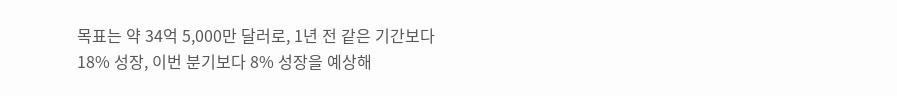목표는 약 34억 5,000만 달러로, 1년 전 같은 기간보다 18% 성장, 이번 분기보다 8% 성장을 예상해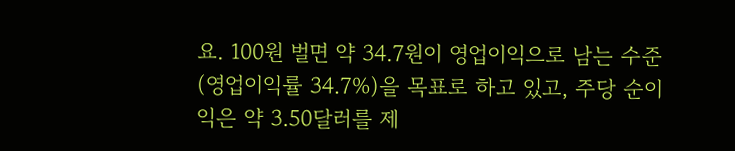요. 100원 벌면 약 34.7원이 영업이익으로 남는 수준(영업이익률 34.7%)을 목표로 하고 있고, 주당 순이익은 약 3.50달러를 제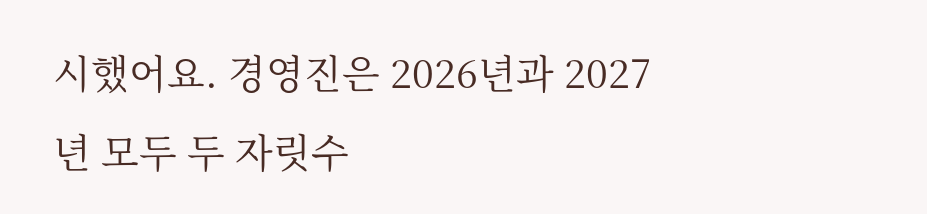시했어요. 경영진은 2026년과 2027년 모두 두 자릿수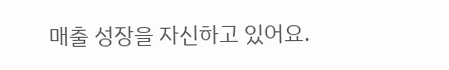매출 성장을 자신하고 있어요.